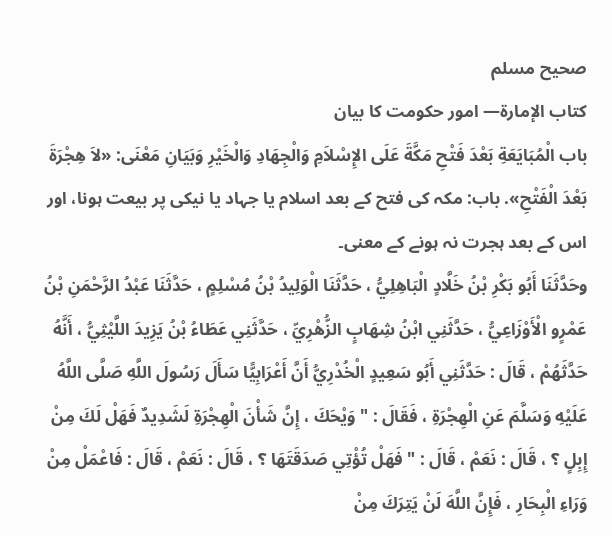صحيح مسلم
كتاب الإمارة— امور حکومت کا بیان
باب الْمُبَايَعَةِ بَعْدَ فَتْحِ مَكَّةَ عَلَى الإِسْلاَمِ وَالْجِهَادِ وَالْخَيْرِ وَبَيَانِ مَعْنَى: «لاَ هِجْرَةَ بَعْدَ الْفَتْحِ». باب: مکہ کی فتح کے بعد اسلام یا جہاد یا نیکی پر بیعت ہونا، اور اس کے بعد ہجرت نہ ہونے کے معنی۔
وحَدَّثَنَا أَبُو بَكْرِ بْنُ خَلَّادٍ الْبَاهِلِيُّ ، حَدَّثَنَا الْوَلِيدُ بْنُ مُسْلِمٍ ، حَدَّثَنَا عَبْدُ الرَّحْمَنِ بْنُ عَمْرٍو الْأَوْزَاعِيُّ ، حَدَّثَنِي ابْنُ شِهَابٍ الزُّهْرِيِّ ، حَدَّثَنِي عَطَاءُ بْنُ يَزِيدَ اللَّيْثِيُّ ، أَنَّهُ حَدَّثَهُمْ ، قَالَ : حَدَّثَنِي أَبُو سَعِيدٍ الْخُدْرِيُّ أَنَّ أَعْرَابِيًّا سَأَلَ رَسُولَ اللَّهِ صَلَّى اللَّهُ عَلَيْهِ وَسَلَّمَ عَنِ الْهِجْرَةِ ، فَقَالَ : " وَيْحَكَ ، إِنَّ شَأْنَ الْهِجْرَةِ لَشَدِيدٌ فَهَلْ لَكَ مِنْ إِبِلٍ ؟ ، قَالَ : نَعَمْ ، قَالَ : " فَهَلْ تُؤْتِي صَدَقَتَهَا ؟ ، قَالَ : نَعَمْ ، قَالَ : فَاعْمَلْ مِنْ وَرَاءِ الْبِحَارِ ، فَإِنَّ اللَّهَ لَنْ يَتِرَكَ مِنْ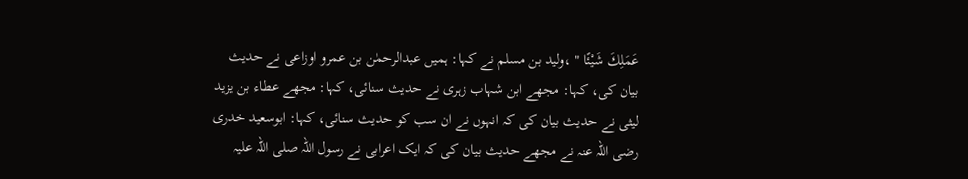عَمَلِكَ شَيْئًا " ،ولید بن مسلم نے کہا: ہمیں عبدالرحمٰن بن عمرو اوزاعی نے حدیث بیان کی، کہا: مجھے ابن شہاب زہری نے حدیث سنائی، کہا: مجھے عطاء بن یزید لیثی نے حدیث بیان کی کہ انہوں نے ان سب کو حدیث سنائی، کہا: ابوسعید خدری رضی اللہ عنہ نے مجھے حدیث بیان کی کہ ایک اعرابی نے رسول اللہ صلی اللہ علیہ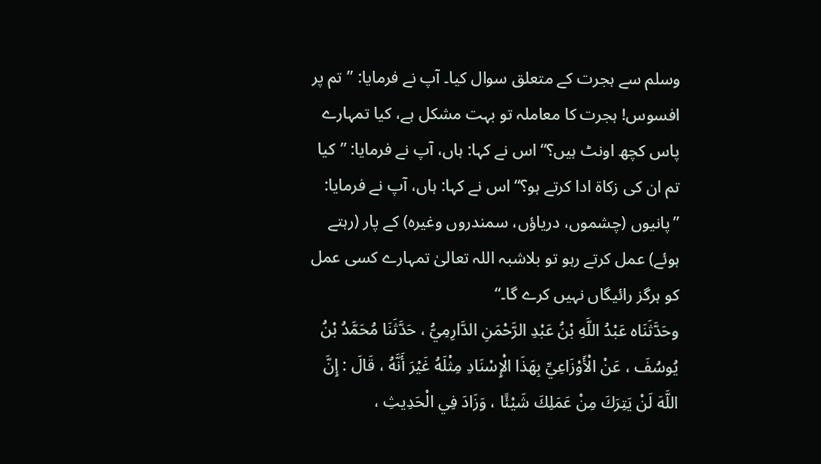وسلم سے ہجرت کے متعلق سوال کیا۔ آپ نے فرمایا: ”تم پر افسوس! ہجرت کا معاملہ تو بہت مشکل ہے، کیا تمہارے پاس کچھ اونٹ ہیں؟“ اس نے کہا: ہاں، آپ نے فرمایا: ”کیا تم ان کی زکاۃ ادا کرتے ہو؟“ اس نے کہا: ہاں، آپ نے فرمایا: ”پانیوں (چشموں، دریاؤں، سمندروں وغیرہ) کے پار (رہتے ہوئے) عمل کرتے رہو تو بلاشبہ اللہ تعالیٰ تمہارے کسی عمل کو ہرگز رائیگاں نہیں کرے گا۔“
وحَدَّثَنَاه عَبْدُ اللَّهِ بْنُ عَبْدِ الرَّحْمَنِ الدَّارِمِيُّ ، حَدَّثَنَا مُحَمَّدُ بْنُ يُوسُفَ ، عَنْ الْأَوْزَاعِيِّ بِهَذَا الْإِسْنَادِ مِثْلَهُ غَيْرَ أَنَّهُ ، قَالَ : إِنَّ اللَّهَ لَنْ يَتِرَكَ مِنْ عَمَلِكَ شَيْئًا ، وَزَادَ فِي الْحَدِيثِ ،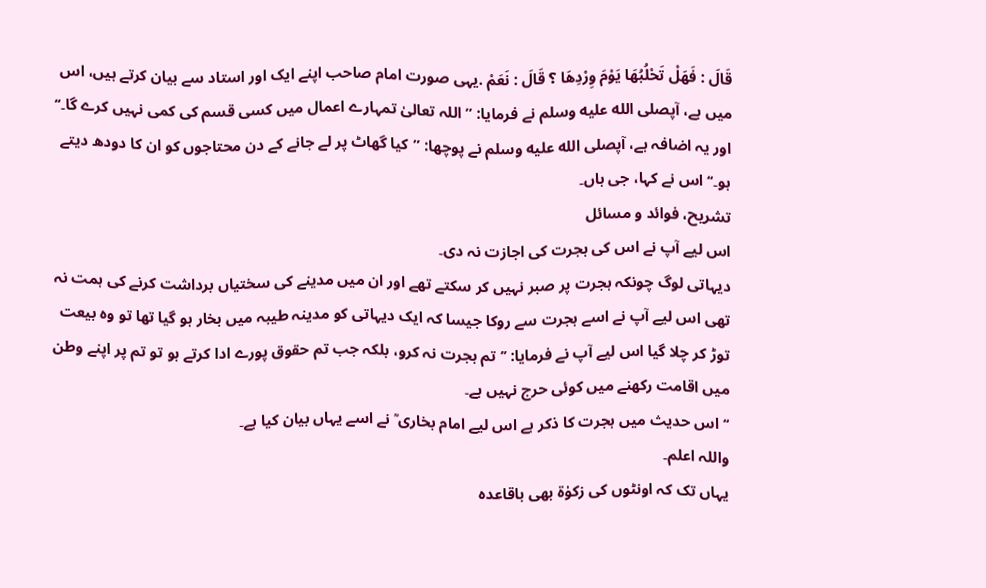قَالَ : فَهَلْ تَحْلُبُهَا يَوْمَ وِرْدِهَا ؟ قَالَ : نَعَمْ .یہی صورت امام صاحب اپنے ایک اور استاد سے بیان کرتے ہیں، اس میں ہے، آپصلى الله عليه وسلم نے فرمایا: ”اللہ تعالیٰ تمہارے اعمال میں کسی قسم کی کمی نہیں کرے گا۔‘‘ اور یہ اضافہ ہے، آپصلى الله عليه وسلم نے پوچھا: ”کیا گھاٹ پر لے جانے کے دن محتاجوں کو ان کا دودھ دیتے ہو۔‘‘ اس نے کہا، جی ہاں۔
تشریح، فوائد و مسائل
اس لیے آپ نے اس کی ہجرت کی اجازت نہ دی۔
دیہاتی لوگ چونکہ ہجرت پر صبر نہیں کر سکتے تھے اور ان میں مدینے کی سختیاں برداشت کرنے کی ہمت نہ تھی اس لیے آپ نے اسے ہجرت سے روکا جیسا کہ ایک دیہاتی کو مدینہ طیبہ میں بخار ہو گیا تھا تو وہ بیعت توڑ کر چلا گیا اس لیے آپ نے فرمایا: ’’تم ہجرت نہ کرو، بلکہ جب تم حقوق پورے ادا کرتے ہو تو تم پر اپنے وطن میں اقامت رکھنے میں کوئی حرج نہیں ہے۔
‘‘ اس حدیث میں ہجرت کا ذکر ہے اس لیے امام بخاری ؒ نے اسے یہاں بیان کیا ہے۔
واللہ اعلم۔
یہاں تک کہ اونٹوں کی زکوٰۃ بھی باقاعدہ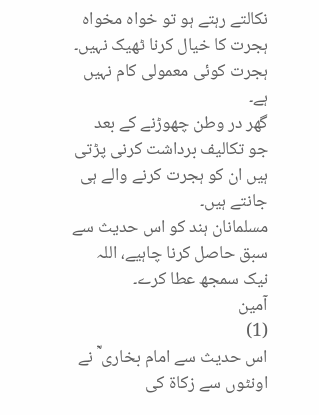نکالتے رہتے ہو تو خواہ مخواہ ہجرت کا خیال کرنا ٹھیک نہیں۔
ہجرت کوئی معمولی کام نہیں ہے۔
گھر در وطن چھوڑنے کے بعد جو تکالیف برداشت کرنی پڑتی ہیں ان کو ہجرت کرنے والے ہی جانتے ہیں۔
مسلمانان ہند کو اس حدیث سے سبق حاصل کرنا چاہیے، اللہ نیک سمجھ عطا کرے۔
آمین
(1)
اس حدیث سے امام بخاری ؒ نے اونٹوں سے زکاۃ کی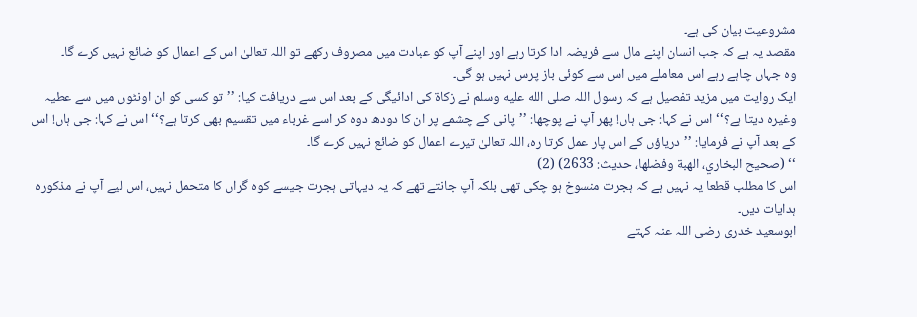مشروعیت بیان کی ہے۔
مقصد یہ ہے کہ جب انسان اپنے مال سے فریضہ ادا کرتا رہے اور اپنے آپ کو عبادت میں مصروف رکھے تو اللہ تعالیٰ اس کے اعمال کو ضائع نہیں کرے گا۔
وہ جہاں چاہے رہے اس معاملے میں اس سے کوئی باز پرس نہیں ہو گی۔
ایک روایت میں مزید تفصیل ہے کہ رسول اللہ صلى الله عليه وسلم نے زکاۃ کی ادائیگی کے بعد اس سے دریافت کیا: ’’تو کسی کو ان اونٹوں میں سے عطیہ وغیرہ دیتا ہے؟‘‘ اس نے کہا: جی ہاں! پھر آپ نے پوچھا: ’’پانی کے چشمے پر ان کا دودھ دوہ کر اسے غرباء میں تقسیم بھی کرتا ہے؟‘‘ اس نے کہا: جی ہاں! اس کے بعد آپ نے فرمایا: ’’دریاؤں کے اس پار عمل کرتا رہ، اللہ تعالیٰ تیرے اعمال کو ضائع نہیں کرے گا۔
‘‘ (صحیح البخاري، الھبة وفضلھا، حدیث: 2633) (2)
اس کا مطلب قطعا یہ نہیں ہے کہ ہجرت منسوخ ہو چکی تھی بلکہ آپ جانتے تھے کہ یہ دیہاتی ہجرت جیسے کوہ گراں کا متحمل نہیں، اس لیے آپ نے مذکورہ ہدایات دیں۔
ابوسعید خدری رضی اللہ عنہ کہتے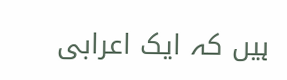ہیں کہ ایک اعرابی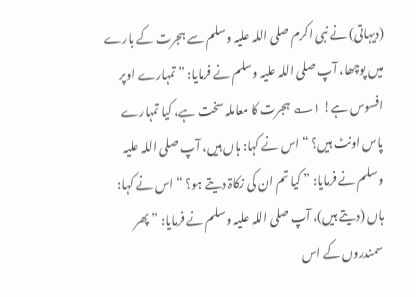(دیہاتی) نے نبی اکرم صلی اللہ علیہ وسلم سے ہجرت کے بارے میں پوچھا، آپ صلی اللہ علیہ وسلم نے فرمایا: ” تمہارے اوپر افسوس ہے! ۱؎ ہجرت کا معاملہ سخت ہے، کیا تمہارے پاس اونٹ ہیں؟ “ اس نے کہا: ہاں ہیں، آپ صلی اللہ علیہ وسلم نے فرمایا: ” کیا تم ان کی زکاۃ دیتے ہو؟ “ اس نے کہا: ہاں (دیتے ہیں)، آپ صلی اللہ علیہ وسلم نے فرمایا: ” پھر سمندروں کے اس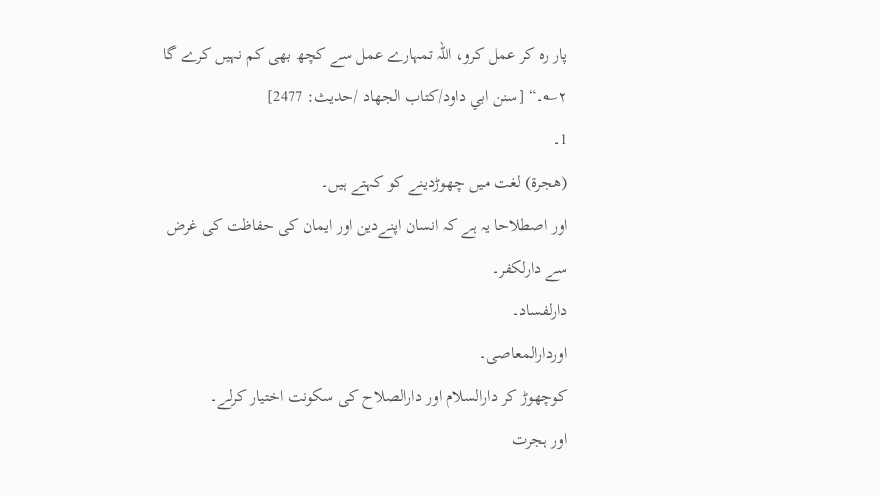پار رہ کر عمل کرو، اللہ تمہارے عمل سے کچھ بھی کم نہیں کرے گا ۲؎۔“ [سنن ابي داود/كتاب الجهاد /حدیث: 2477]
1۔
(ھجرة) لغت میں چھوڑدینے کو کہتے ہیں۔
اور اصطلاحا یہ ہے کہ انسان اپنےدین اور ایمان کی حفاظت کی غرض سے دارلکفر۔
دارلفساد۔
اوردارالمعاصی۔
کوچھوڑ کر دارالسلام اور دارالصلاح کی سکونت اختیار کرلے۔
اور ہجرت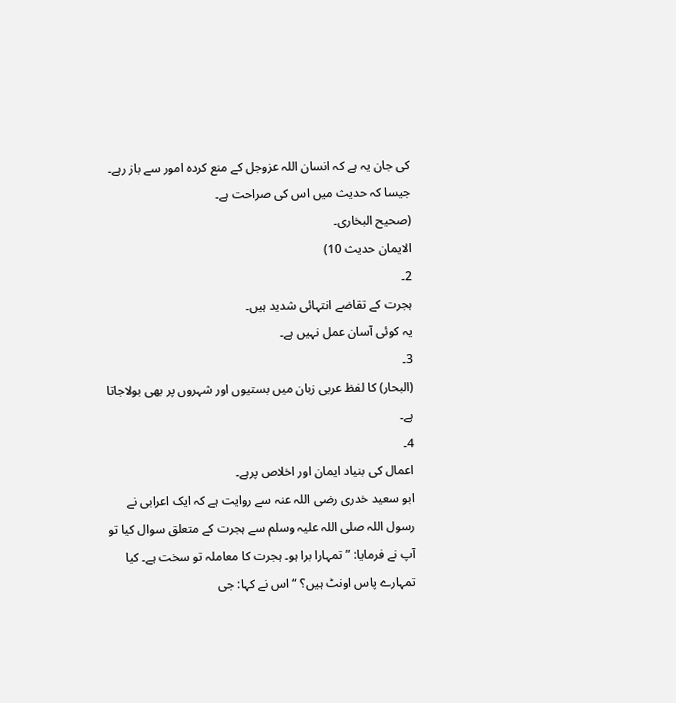کی جان یہ ہے کہ انسان اللہ عزوجل کے منع کردہ امور سے باز رہے۔
جیسا کہ حدیث میں اس کی صراحت ہے۔
(صحیح البخاری۔
الایمان حدیث 10)
2۔
ہجرت کے تقاضے انتہائی شدید ہیں۔
یہ کوئی آسان عمل نہیں ہے۔
3۔
(البحار) کا لفظ عربی زبان میں بستیوں اور شہروں پر بھی بولاجاتا ہے۔
4۔
اعمال کی بنیاد ایمان اور اخلاص پرہے۔
ابو سعید خدری رضی اللہ عنہ سے روایت ہے کہ ایک اعرابی نے رسول اللہ صلی اللہ علیہ وسلم سے ہجرت کے متعلق سوال کیا تو آپ نے فرمایا: ” تمہارا برا ہو۔ ہجرت کا معاملہ تو سخت ہے۔ کیا تمہارے پاس اونٹ ہیں؟ “ اس نے کہا: جی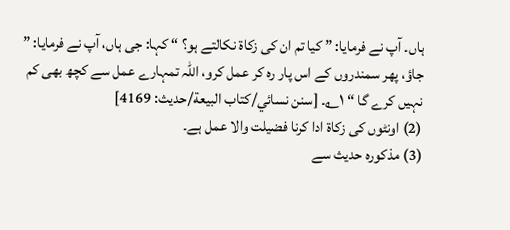ہاں۔ آپ نے فرمایا: ” کیا تم ان کی زکاۃ نکالتے ہو؟ “ کہا: جی ہاں، آپ نے فرمایا: ” جاؤ، پھر سمندروں کے اس پار رہ کر عمل کرو، اللہ تمہارے عمل سے کچھ بھی کم نہیں کرے گا “ ۱؎۔ [سنن نسائي/كتاب البيعة/حدیث: 4169]
(2) اونٹوں کی زکاۃ ادا کرنا فضیلت والا عمل ہے۔
(3) مذکورہ حدیث سے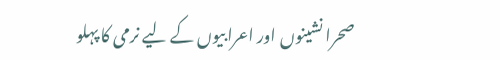صحرا نشینوں اور اعرابیوں کے لیے نرمی کا پہلو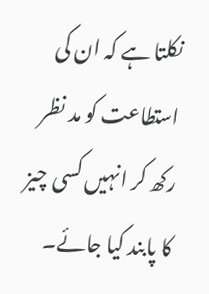نکلتا ہے کہ ان کی استطاعت کو مد نظر رکھ کر انہیں کسی چیز کا پابند کیا جائے۔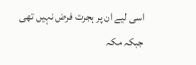اسی لیے ان پر ہجرت فرض نہیں تھی جبکہ مکہ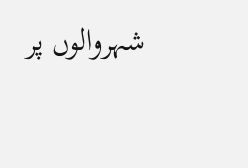شہروالوں پر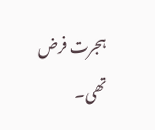ہجرت فرض تھی۔